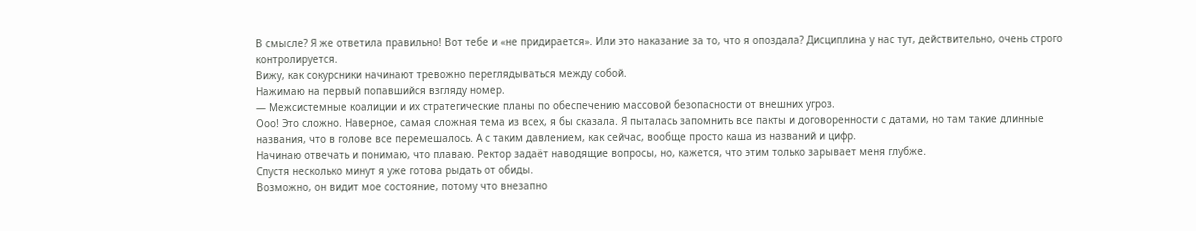В смысле? Я же ответила правильно! Вот тебе и «не придирается». Или это наказание за то, что я опоздала? Дисциплина у нас тут, действительно, очень строго контролируется.
Вижу, как сокурсники начинают тревожно переглядываться между собой.
Нажимаю на первый попавшийся взгляду номер.
— Межсистемные коалиции и их стратегические планы по обеспечению массовой безопасности от внешних угроз.
Ооо! Это сложно. Наверное, самая сложная тема из всех, я бы сказала. Я пыталась запомнить все пакты и договоренности с датами, но там такие длинные названия, что в голове все перемешалось. А с таким давлением, как сейчас, вообще просто каша из названий и цифр.
Начинаю отвечать и понимаю, что плаваю. Ректор задаёт наводящие вопросы, но, кажется, что этим только зарывает меня глубже.
Спустя несколько минут я уже готова рыдать от обиды.
Возможно, он видит мое состояние, потому что внезапно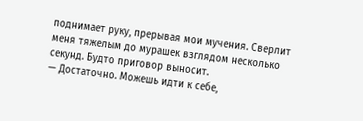поднимает руку, прерывая мои мучения. Сверлит меня тяжелым до мурашек взглядом несколько секунд. Будто приговор выносит.
— Достаточно. Можешь идти к себе,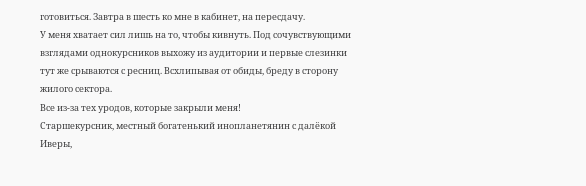готовиться. Завтра в шесть ко мне в кабинет, на пересдачу.
У меня хватает сил лишь на то, чтобы кивнуть. Под сочувствующими взглядами однокурсников выхожу из аудитории и первые слезинки тут же срываются с ресниц. Всхлипывая от обиды, бреду в сторону жилого сектора.
Все из-за тех уродов, которые закрыли меня!
Старшекурсник, местный богатенький инопланетянин с далёкой Иверы,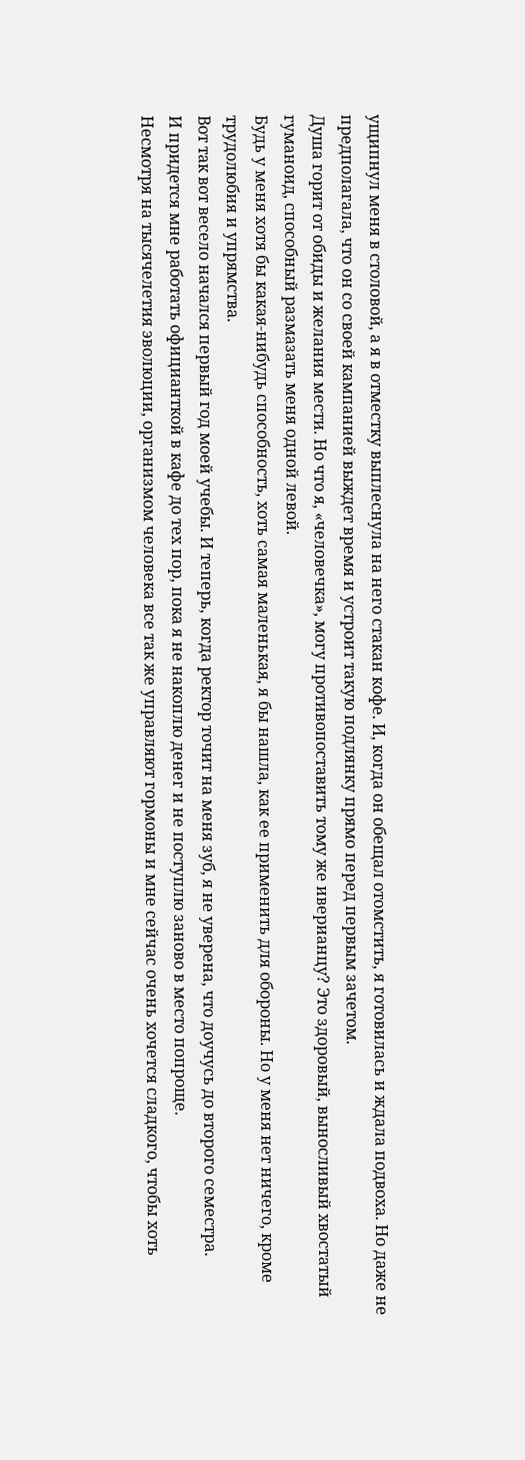ущипнул меня в столовой, а я в отместку выплеснула на него стакан кофе. И, когда он обещал отомстить, я готовилась и ждала подвоха. Но даже не предполагала, что он со своей кампанией выждет время и устроит такую подлянку прямо перед первым зачетом.
Душа горит от обиды и желания мести. Но что я, «человечка», могу противопоставить тому же иверианцу? Это здоровый, выносливый хвостатый гуманоид, способный размазать меня одной левой.
Будь у меня хотя бы какая-нибудь способность, хоть самая маленькая, я бы нашла, как ее применить для обороны. Но у меня нет ничего, кроме трудолюбия и упрямства.
Вот так вот весело начался первый год моей учебы. И теперь, когда ректор точит на меня зуб, я не уверена, что доучусь до второго семестра.
И придется мне работать официанткой в кафе до тех пор, пока я не накоплю денег и не поступлю заново в место попроще.
Несмотря на тысячелетия эволюции, организмом человека все так же управляют гормоны и мне сейчас очень хочется сладкого, чтобы хоть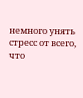немного унять стресс от всего, что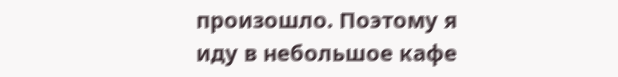произошло. Поэтому я иду в небольшое кафе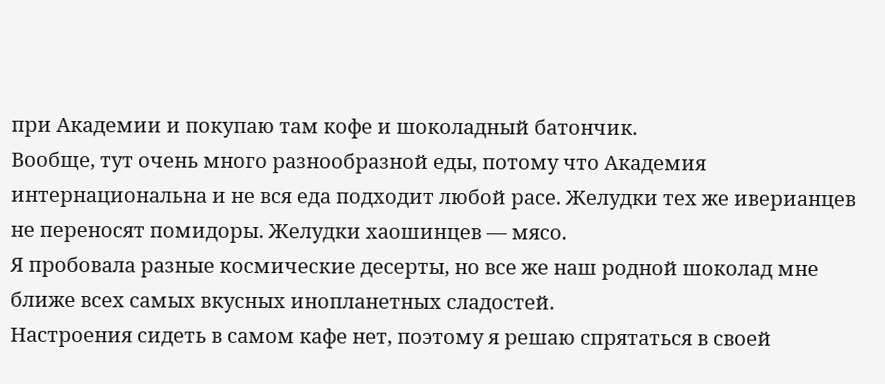при Академии и покупаю там кофе и шоколадный батончик.
Вообще, тут очень много разнообразной еды, потому что Академия интернациональна и не вся еда подходит любой расе. Желудки тех же иверианцев не переносят помидоры. Желудки хаошинцев — мясо.
Я пробовала разные космические десерты, но все же наш родной шоколад мне ближе всех самых вкусных инопланетных сладостей.
Настроения сидеть в самом кафе нет, поэтому я решаю спрятаться в своей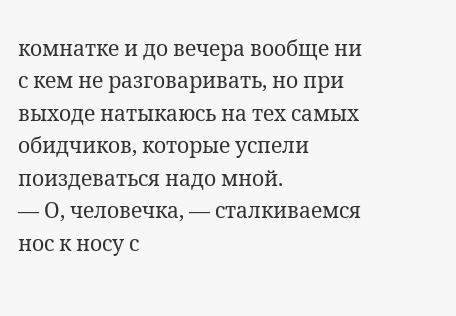комнатке и до вечера вообще ни с кем не разговаривать, но при выходе натыкаюсь на тех самых обидчиков, которые успели поиздеваться надо мной.
— О, человечка, — сталкиваемся нос к носу с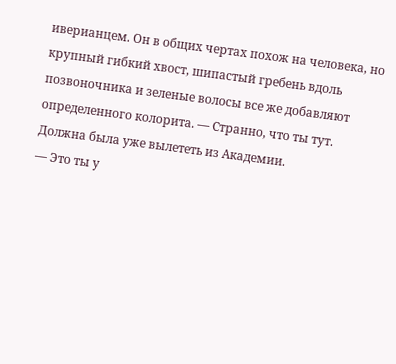иверианцем. Он в общих чертах похож на человека, но крупный гибкий хвост, шипастый гребень вдоль позвоночника и зеленые волосы все же добавляют определенного колорита. — Странно, что ты тут. Должна была уже вылететь из Академии.
— Это ты у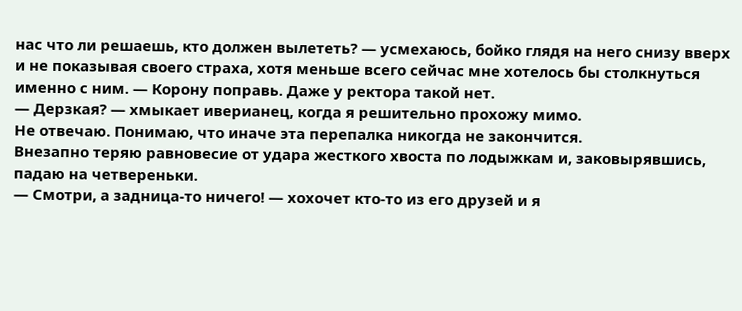нас что ли решаешь, кто должен вылететь? — усмехаюсь, бойко глядя на него снизу вверх и не показывая своего страха, хотя меньше всего сейчас мне хотелось бы столкнуться именно с ним. — Корону поправь. Даже у ректора такой нет.
— Дерзкая? — хмыкает иверианец, когда я решительно прохожу мимо.
Не отвечаю. Понимаю, что иначе эта перепалка никогда не закончится.
Внезапно теряю равновесие от удара жесткого хвоста по лодыжкам и, заковырявшись, падаю на четвереньки.
— Смотри, а задница-то ничего! — хохочет кто-то из его друзей и я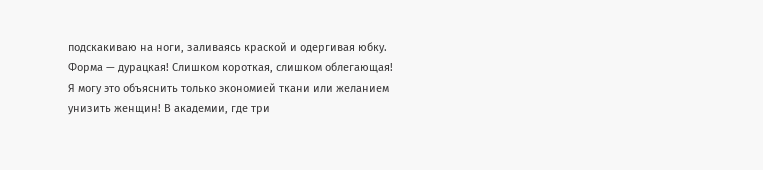подскакиваю на ноги, заливаясь краской и одергивая юбку.
Форма — дурацкая! Слишком короткая, слишком облегающая! Я могу это объяснить только экономией ткани или желанием унизить женщин! В академии, где три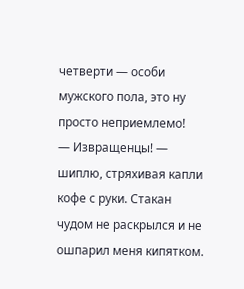четверти — особи мужского пола, это ну просто неприемлемо!
— Извращенцы! — шиплю, стряхивая капли кофе с руки. Стакан чудом не раскрылся и не ошпарил меня кипятком.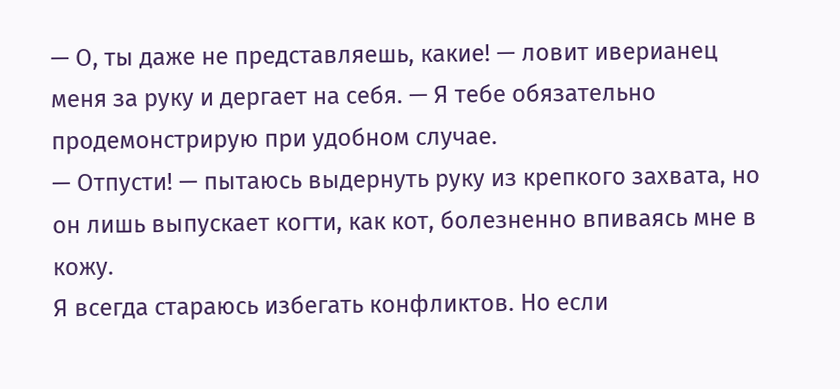— О, ты даже не представляешь, какие! — ловит иверианец меня за руку и дергает на себя. — Я тебе обязательно продемонстрирую при удобном случае.
— Отпусти! — пытаюсь выдернуть руку из крепкого захвата, но он лишь выпускает когти, как кот, болезненно впиваясь мне в кожу.
Я всегда стараюсь избегать конфликтов. Но если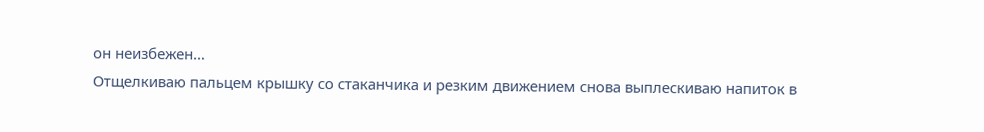он неизбежен…
Отщелкиваю пальцем крышку со стаканчика и резким движением снова выплескиваю напиток в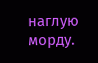наглую морду.